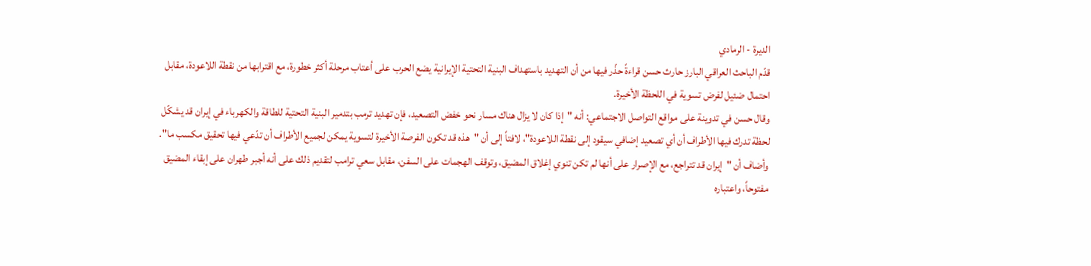الديرة - الرمادي
قدّم الباحث العراقي البارز حارث حسن قراءةً حذّر فيها من أن التهديد باستهداف البنية التحتية الإيرانية يضع الحرب على أعتاب مرحلة أكثر خطورة، مع اقترابها من نقطة اللاعودة، مقابل احتمال ضئيل لفرض تسوية في اللحظة الأخيرة.
وقال حسن في تدوينة على مواقع التواصل الاجتماعي: أنه "إذا كان لا يزال هناك مسار نحو خفض التصعيد، فإن تهديد ترمب بتدمير البنية التحتية للطاقة والكهرباء في إيران قد يشكّل لحظة تدرك فيها الأطراف أن أي تصعيد إضافي سيقود إلى نقطة اللاعودة"، لافتاً إلى أن "هذه قد تكون الفرصة الأخيرة لتسوية يمكن لجميع الأطراف أن تدّعي فيها تحقيق مكسب ما".
وأضاف أن "إيران قد تتراجع، مع الإصرار على أنها لم تكن تنوي إغلاق المضيق، وتوقف الهجمات على السفن، مقابل سعي ترامب لتقديم ذلك على أنه أجبر طهران على إبقاء المضيق مفتوحاً، واعتباره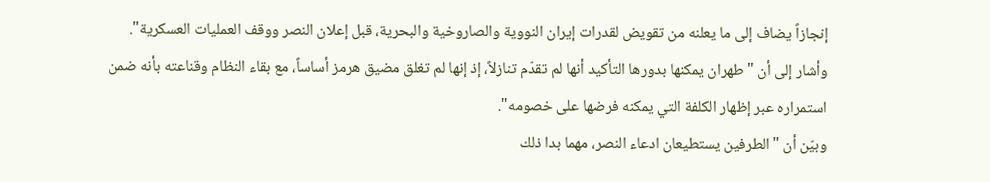إنجازاً يضاف إلى ما يعلنه من تقويض لقدرات إيران النووية والصاروخية والبحرية، قبل إعلان النصر ووقف العمليات العسكرية".
وأشار إلى أن "طهران يمكنها بدورها التأكيد أنها لم تقدّم تنازلاً، إذ إنها لم تغلق مضيق هرمز أساساً، مع بقاء النظام وقناعته بأنه ضمن استمراره عبر إظهار الكلفة التي يمكنه فرضها على خصومه".
وبيّن أن "الطرفين يستطيعان ادعاء النصر، مهما بدا ذلك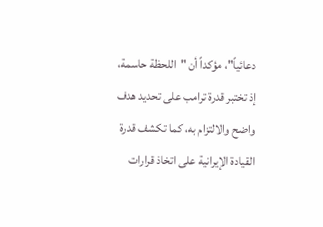دعائياً"، مؤكداً أن "اللحظة حاسمة، إذ تختبر قدرة ترامب على تحديد هدف واضح والالتزام به، كما تكشف قدرة القيادة الإيرانية على اتخاذ قرارات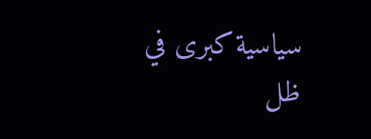سياسية كبرى في ظل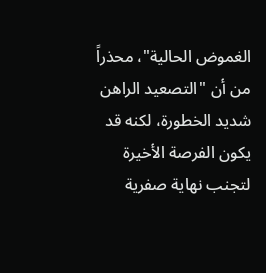الغموض الحالية"، محذراً من أن "التصعيد الراهن شديد الخطورة، لكنه قد يكون الفرصة الأخيرة لتجنب نهاية صفرية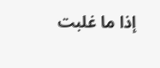إذا ما غلبت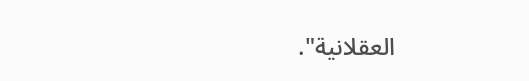العقلانية".